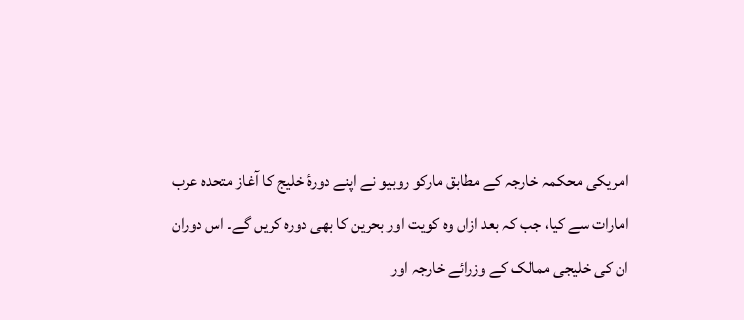امریکی محکمہ خارجہ کے مطابق مارکو روبیو نے اپنے دورۂ خلیج کا آغاز متحدہ عرب امارات سے کیا، جب کہ بعد ازاں وہ کویت اور بحرین کا بھی دورہ کریں گے۔ اس دوران ان کی خلیجی ممالک کے وزرائے خارجہ اور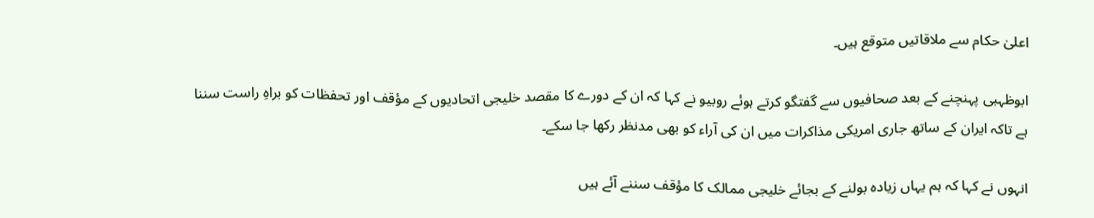اعلیٰ حکام سے ملاقاتیں متوقع ہیں۔

ابوظہبی پہنچنے کے بعد صحافیوں سے گفتگو کرتے ہوئے روبیو نے کہا کہ ان کے دورے کا مقصد خلیجی اتحادیوں کے مؤقف اور تحفظات کو براہِ راست سننا ہے تاکہ ایران کے ساتھ جاری امریکی مذاکرات میں ان کی آراء کو بھی مدنظر رکھا جا سکے۔

انہوں نے کہا کہ ہم یہاں زیادہ بولنے کے بجائے خلیجی ممالک کا مؤقف سننے آئے ہیں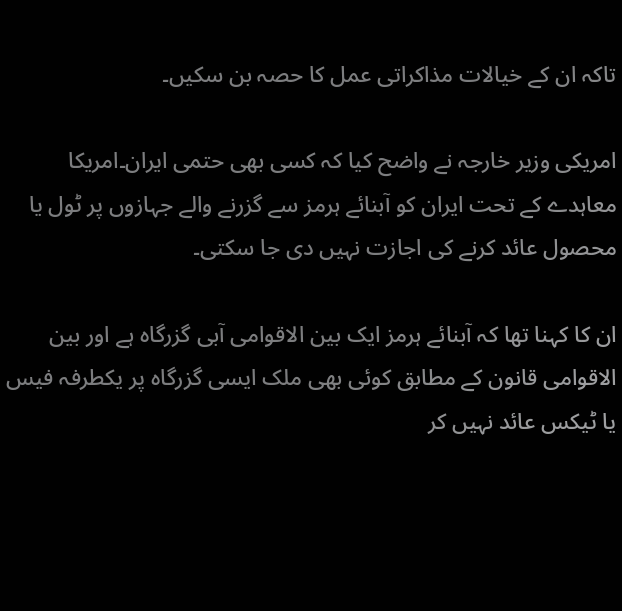تاکہ ان کے خیالات مذاکراتی عمل کا حصہ بن سکیں۔

امریکی وزیر خارجہ نے واضح کیا کہ کسی بھی حتمی ایران۔امریکا معاہدے کے تحت ایران کو آبنائے ہرمز سے گزرنے والے جہازوں پر ٹول یا محصول عائد کرنے کی اجازت نہیں دی جا سکتی۔

ان کا کہنا تھا کہ آبنائے ہرمز ایک بین الاقوامی آبی گزرگاہ ہے اور بین الاقوامی قانون کے مطابق کوئی بھی ملک ایسی گزرگاہ پر یکطرفہ فیس یا ٹیکس عائد نہیں کر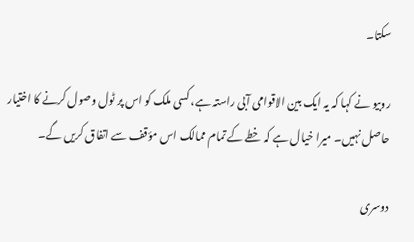سکتا۔

روبیو نے کہا کہ یہ ایک بین الاقوامی آبی راستہ ہے، کسی ملک کو اس پر ٹول وصول کرنے کا اختیار حاصل نہیں۔ میرا خیال ہے کہ خطے کے تمام ممالک اس مؤقف سے اتفاق کریں گے۔

دوسری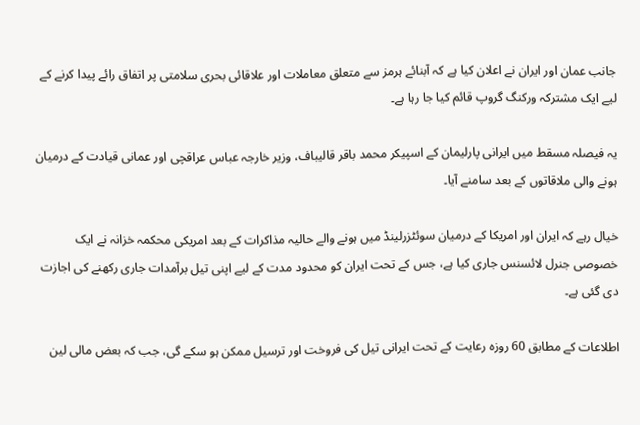جانب عمان اور ایران نے اعلان کیا ہے کہ آبنائے ہرمز سے متعلق معاملات اور علاقائی بحری سلامتی پر اتفاق رائے پیدا کرنے کے لیے ایک مشترکہ ورکنگ گروپ قائم کیا جا رہا ہے۔

یہ فیصلہ مسقط میں ایرانی پارلیمان کے اسپیکر محمد باقر قالیباف، وزیر خارجہ عباس عراقچی اور عمانی قیادت کے درمیان ہونے والی ملاقاتوں کے بعد سامنے آیا۔

خیال رہے کہ ایران اور امریکا کے درمیان سوئٹزرلینڈ میں ہونے والے حالیہ مذاکرات کے بعد امریکی محکمہ خزانہ نے ایک خصوصی جنرل لائسنس جاری کیا ہے، جس کے تحت ایران کو محدود مدت کے لیے اپنی تیل برآمدات جاری رکھنے کی اجازت دی گئی ہے۔

اطلاعات کے مطابق 60 روزہ رعایت کے تحت ایرانی تیل کی فروخت اور ترسیل ممکن ہو سکے گی، جب کہ بعض مالی لین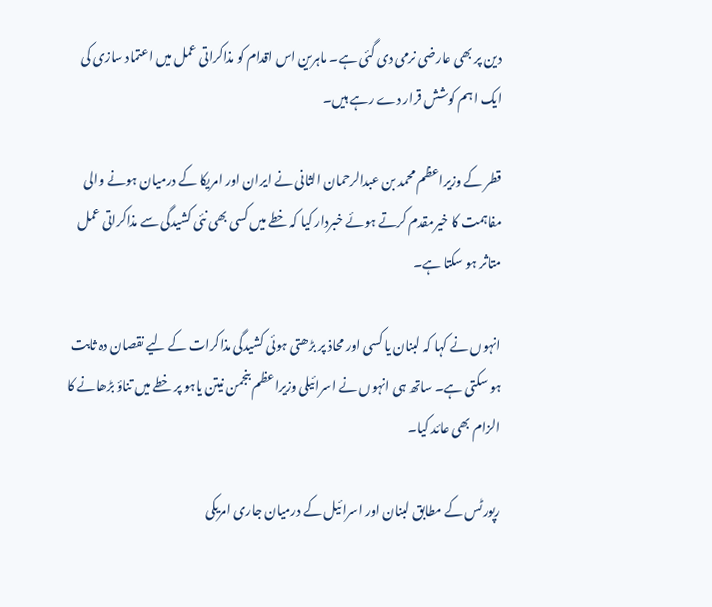دین پر بھی عارضی نرمی دی گئی ہے۔ ماہرین اس اقدام کو مذاکراتی عمل میں اعتماد سازی کی ایک اہم کوشش قرار دے رہے ہیں۔

قطر کے وزیراعظم محمد بن عبدالرحمان الثانی نے ایران اور امریکا کے درمیان ہونے والی مفاہمت کا خیرمقدم کرتے ہوئے خبردار کیا کہ خطے میں کسی بھی نئی کشیدگی سے مذاکراتی عمل متاثر ہو سکتا ہے۔

انہوں نے کہا کہ لبنان یا کسی اور محاذ پر بڑھتی ہوئی کشیدگی مذاکرات کے لیے نقصان دہ ثابت ہو سکتی ہے۔ ساتھ ہی انہوں نے اسرائیلی وزیراعظم بنجمن نیتن یاہو پر خطے میں تناؤ بڑھانے کا الزام بھی عائد کیا۔

رپورٹس کے مطابق لبنان اور اسرائیل کے درمیان جاری امریکی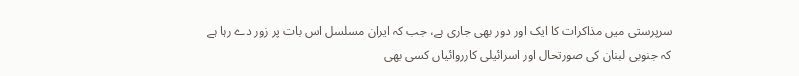سرپرستی میں مذاکرات کا ایک اور دور بھی جاری ہے، جب کہ ایران مسلسل اس بات پر زور دے رہا ہے کہ جنوبی لبنان کی صورتحال اور اسرائیلی کارروائیاں کسی بھی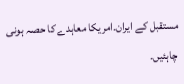مستقبل کے ایران۔امریکا معاہدے کا حصہ ہونی چاہئیں۔